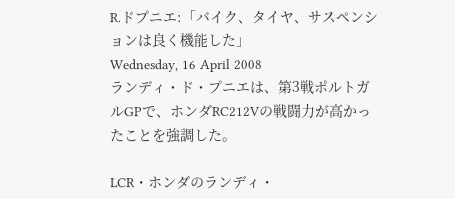R.ドプニエ:「バイク、タイヤ、サスペンションは良く機能した」
Wednesday, 16 April 2008
ランディ・ド・プニエは、第3戦ポルトガルGPで、ホンダRC212Vの戦闘力が高かったことを強調した。

LCR・ホンダのランディ・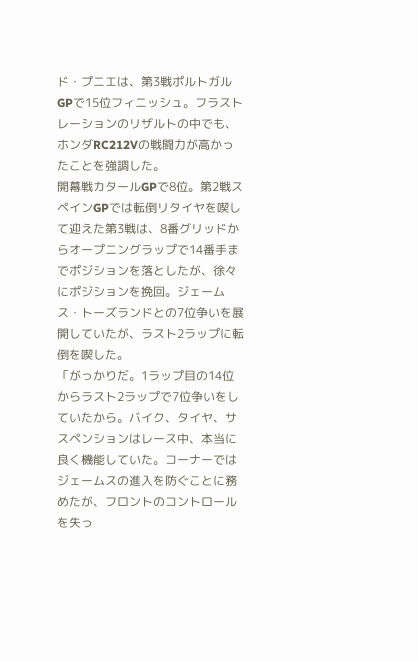ド・プニエは、第3戦ポルトガルGPで15位フィニッシュ。フラストレーションのリザルトの中でも、ホンダRC212Vの戦闘力が高かったことを強調した。
開幕戦カタールGPで8位。第2戦スペインGPでは転倒リタイヤを喫して迎えた第3戦は、8番グリッドからオープニングラップで14番手までポジションを落としたが、徐々にポジションを挽回。ジェームス・トーズランドとの7位争いを展開していたが、ラスト2ラップに転倒を喫した。
「がっかりだ。1ラップ目の14位からラスト2ラップで7位争いをしていたから。バイク、タイヤ、サスペンションはレース中、本当に良く機能していた。コーナーではジェームスの進入を防ぐことに務めたが、フロントのコントロールを失っ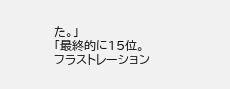た。」
「最終的に15位。フラストレーション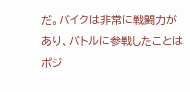だ。バイクは非常に戦闘力があり、バトルに参戦したことはポジ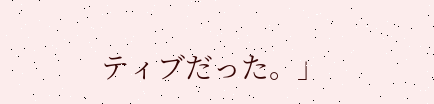ティブだった。」